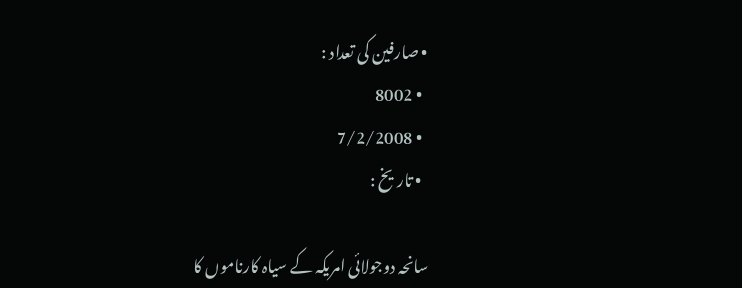• صارفین کی تعداد :
  • 8002
  • 7/2/2008
  • تاريخ :

سانحہ دوجولائی امریکہ کے سیاہ کارناموں کا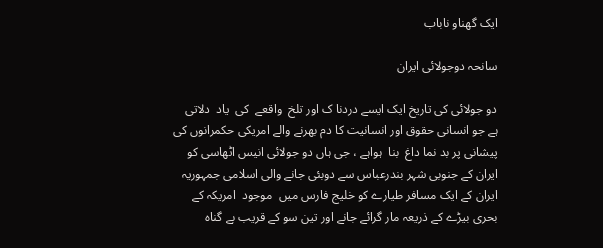ایک گھناو ناباب

سانحہ دوجولائی ایران

دو جولائی کی تاريخ ایک ایسے دردنا ک اور تلخ  واقعے  کی  یاد  دلاتی  ہے جو انسانی حقوق اور انسانیت کا دم بھرنے والے امریکی حکمرانوں کی پیشانی پر بد نما داغ  بنا  ہواہے ، جی ہاں دو جولائی انیس اٹھاسی کو ایران کے جنوبی شہر بندرعباس سے دوبئی جانے والی اسلامی جمہوریہ  ایران کے ایک مسافر طیارے کو خلیج فارس میں  موجود  امریکہ کے بحری بیڑے کے ذریعہ مار گرائے جانے اور تین سو کے قریب بے گناہ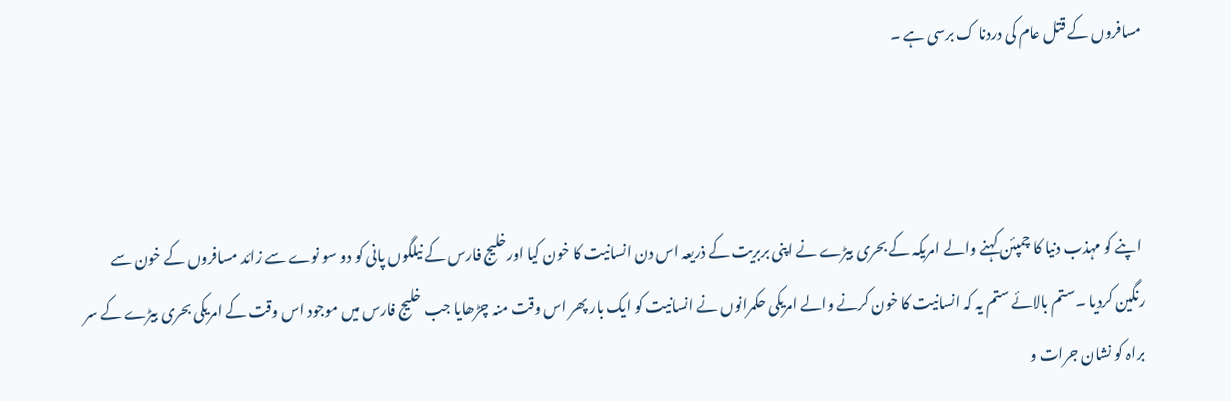مسافروں کے قتل عام کی دردنا ک برسی ہے ۔



 اپنے کو مہذب دنیا کا چمپئن کہنے والے امریکہ کے بحری بیڑے نے اپنی بربریت کے ذریعہ اس دن انسانیت کا خون کیا اورخلیج فارس کے نیلگوں پانی کو دو سو نوے سے زائد مسافروں کے خون سے رنگین کردیا ۔ستم بالائے ستم یہ کہ انسانیت کا خون کرنے والے امریکی حکمرانوں نے انسانیت کو ایک بار پھر اس وقت منہ چڑھایا جب خلیج فارس میں موجود اس وقت کے امریکی بحری بیڑے کے سر براہ کو نشان جرات و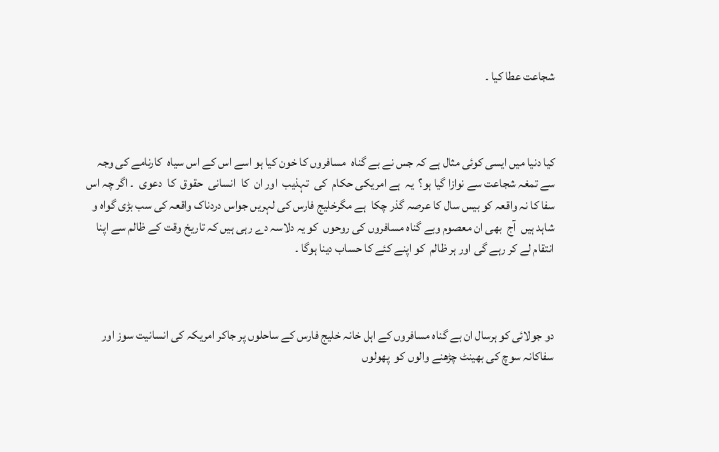شجاعت عطا کیا ۔



کیا دنیا میں ایسی کوئی مثال ہے کہ جس نے بے گناہ  مسافروں کا خون کیا ہو اسے اس کے اس سیاہ  کارنامے کی وجہ سے تمغہ شجاعت سے نوازا گیا ہو؟  یہ  ہے امریکی حکام  کی  تہذیب  اور ان  کا  انسانی  حقوق  کا  دعوی  ۔ اگر چہ اس سفا کا نہ واقعہ کو بیس سال کا عرصہ گذر چکا  ہے مگرخلیج فارس کی لہریں جواس دردناک واقعہ کی سب بڑی گواہ و شاہد ہیں  آج  بھی ان معصوم وبے گناہ مسافروں کی روحوں  کو یہ دلاسہ دے رہی ہیں کہ تاریخ وقت کے ظالم سے اپنا انتقام لے کر رہے گی اور ہر ظالم  کو اپنے کئے کا حساب دینا ہوگا ۔



دو جولائی کو ہرسال ان بے گناہ مسافروں کے اہل خانہ خلیج فارس کے ساحلوں پر جاکر امریکہ کی انسانیت سوز اور سفاکانہ سوچ کی بھینٹ چڑھنے والوں کو  پھولوں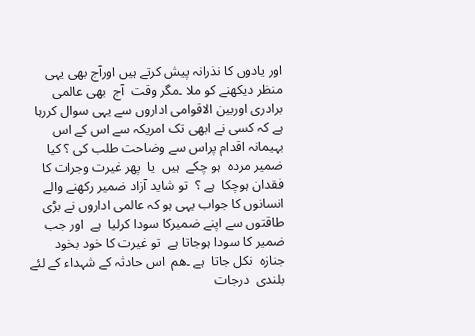اور یادوں کا نذرانہ پیش کرتے ہيں اورآج بھی یہی منظر دیکھنے کو ملا ۔مگر وقت  آج  بھی عالمی برادری اوربین الاقوامی اداروں سے یہی سوال کررہا ہے کہ کسی نے ابھی تک امریکہ سے اس کے اس بہیمانہ اقدام پراس سے وضاحت طلب کی ؟ کیا ضمیر مردہ  ہو چکے  ہيں  یا  پھر غیرت وجرات کا فقدان ہوچکا  ہے ؟  تو شاید آزاد ضمیر رکھنے والے انسانوں کا جواب یہی ہو کہ عالمی اداروں نے بڑی طاقتوں سے اپنے ضمیرکا سودا کرلیا  ہے  اور جب ضمیر کا سودا ہوجاتا ہے  تو غیرت کا خود بخود جنازہ  نکل جاتا  ہے ۔هم  اس حادثہ کے شہداء کے لئے بلندی  درجات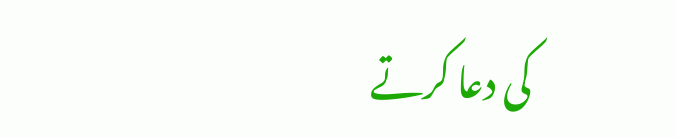کی دعا کرتے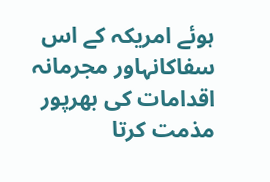ہوئے امریکہ کے اس سفاکانہاور مجرمانہ اقدامات کی بھرپور مذمت کرتا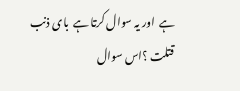ہے  اور یہ سوال کرتا ہے  بای ذنب قتلت ؟اس سوال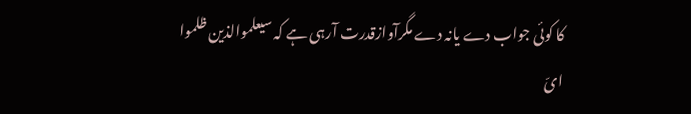کا کوئی جواب دے یانہ دے مگرآوازقدرت آرہی ہے کہ سیعلموالذین ظلموا ایّ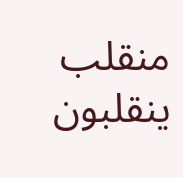منقلب ینقلبون